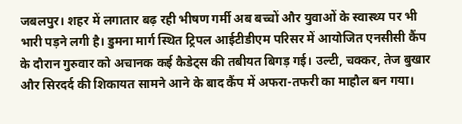जबलपुर। शहर में लगातार बढ़ रही भीषण गर्मी अब बच्चों और युवाओं के स्वास्थ्य पर भी भारी पड़ने लगी है। डुमना मार्ग स्थित ट्रिपल आईटीडीएम परिसर में आयोजित एनसीसी कैंप के दौरान गुरुवार को अचानक कई कैडेट्स की तबीयत बिगड़ गई। उल्टी, चक्कर, तेज बुखार और सिरदर्द की शिकायत सामने आने के बाद कैंप में अफरा-तफरी का माहौल बन गया।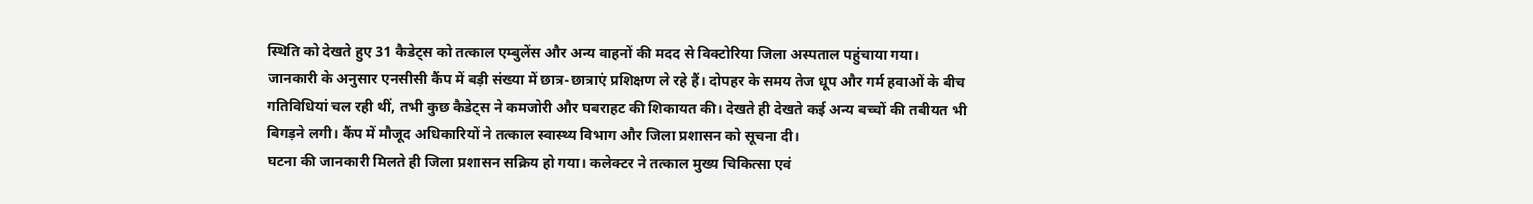स्थिति को देखते हुए 31 कैडेट्स को तत्काल एम्बुलेंस और अन्य वाहनों की मदद से विक्टोरिया जिला अस्पताल पहुंचाया गया।
जानकारी के अनुसार एनसीसी कैंप में बड़ी संख्या में छात्र-छात्राएं प्रशिक्षण ले रहे हैं। दोपहर के समय तेज धूप और गर्म हवाओं के बीच गतिविधियां चल रही थीं, तभी कुछ कैडेट्स ने कमजोरी और घबराहट की शिकायत की। देखते ही देखते कई अन्य बच्चों की तबीयत भी बिगड़ने लगी। कैंप में मौजूद अधिकारियों ने तत्काल स्वास्थ्य विभाग और जिला प्रशासन को सूचना दी।
घटना की जानकारी मिलते ही जिला प्रशासन सक्रिय हो गया। कलेक्टर ने तत्काल मुख्य चिकित्सा एवं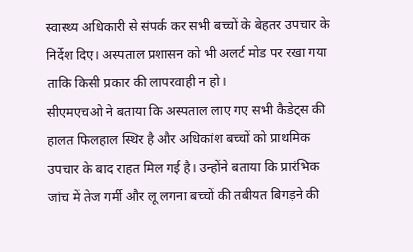स्वास्थ्य अधिकारी से संपर्क कर सभी बच्चों के बेहतर उपचार के निर्देश दिए। अस्पताल प्रशासन को भी अलर्ट मोड पर रखा गया ताकि किसी प्रकार की लापरवाही न हो।
सीएमएचओ ने बताया कि अस्पताल लाए गए सभी कैडेट्स की हालत फिलहाल स्थिर है और अधिकांश बच्चों को प्राथमिक उपचार के बाद राहत मिल गई है। उन्होंने बताया कि प्रारंभिक जांच में तेज गर्मी और लू लगना बच्चों की तबीयत बिगड़ने की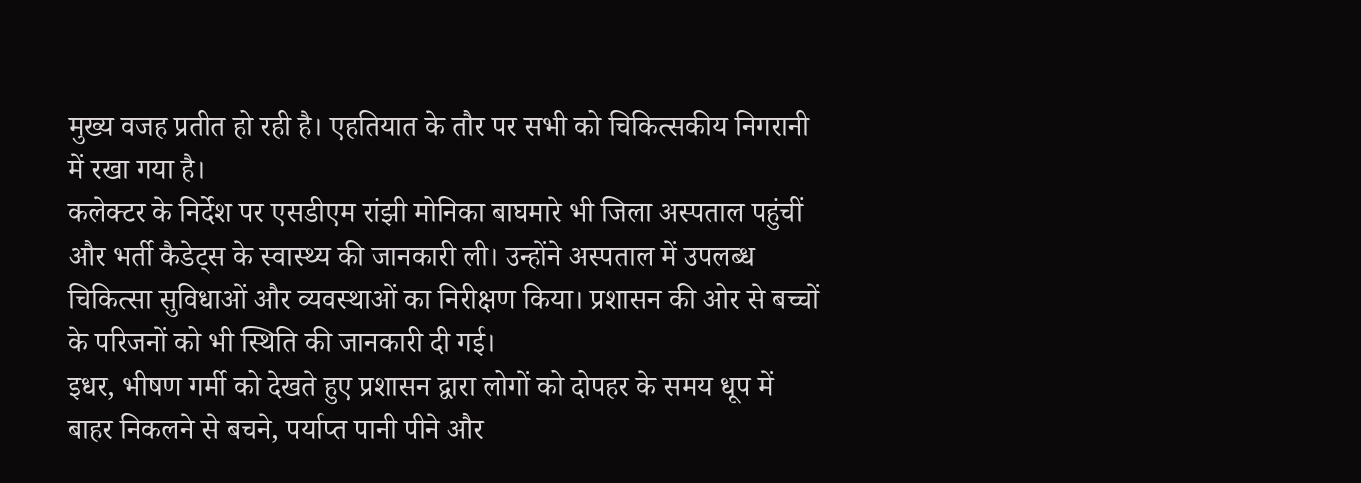मुख्य वजह प्रतीत हो रही है। एहतियात के तौर पर सभी को चिकित्सकीय निगरानी में रखा गया है।
कलेक्टर के निर्देश पर एसडीएम रांझी मोनिका बाघमारे भी जिला अस्पताल पहुंचीं और भर्ती कैडेट्स के स्वास्थ्य की जानकारी ली। उन्होंने अस्पताल में उपलब्ध चिकित्सा सुविधाओं और व्यवस्थाओं का निरीक्षण किया। प्रशासन की ओर से बच्चों के परिजनों को भी स्थिति की जानकारी दी गई।
इधर, भीषण गर्मी को देखते हुए प्रशासन द्वारा लोगों को दोपहर के समय धूप में बाहर निकलने से बचने, पर्याप्त पानी पीने और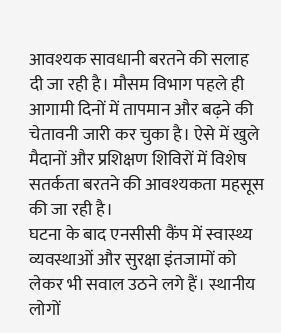आवश्यक सावधानी बरतने की सलाह दी जा रही है। मौसम विभाग पहले ही आगामी दिनों में तापमान और बढ़ने की चेतावनी जारी कर चुका है। ऐसे में खुले मैदानों और प्रशिक्षण शिविरों में विशेष सतर्कता बरतने की आवश्यकता महसूस की जा रही है।
घटना के बाद एनसीसी कैंप में स्वास्थ्य व्यवस्थाओं और सुरक्षा इंतजामों को लेकर भी सवाल उठने लगे हैं। स्थानीय लोगों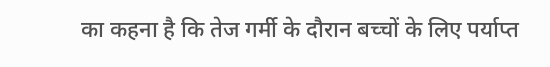का कहना है कि तेज गर्मी के दौरान बच्चों के लिए पर्याप्त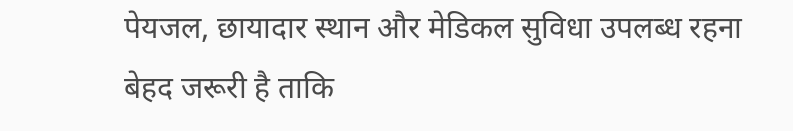पेयजल, छायादार स्थान और मेडिकल सुविधा उपलब्ध रहना बेहद जरूरी है ताकि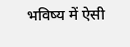भविष्य में ऐसी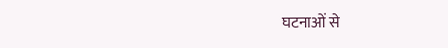घटनाओं से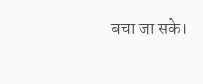बचा जा सके।